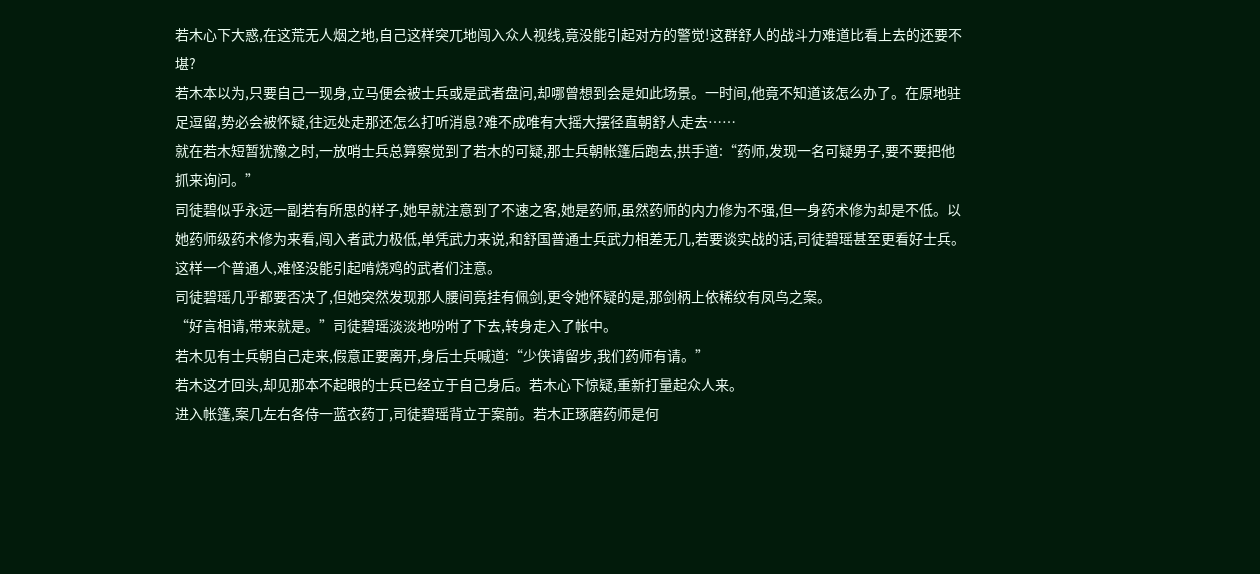若木心下大惑,在这荒无人烟之地,自己这样突兀地闯入众人视线,竟没能引起对方的警觉!这群舒人的战斗力难道比看上去的还要不堪?
若木本以为,只要自己一现身,立马便会被士兵或是武者盘问,却哪曾想到会是如此场景。一时间,他竟不知道该怎么办了。在原地驻足逗留,势必会被怀疑,往远处走那还怎么打听消息?难不成唯有大摇大摆径直朝舒人走去……
就在若木短暂犹豫之时,一放哨士兵总算察觉到了若木的可疑,那士兵朝帐篷后跑去,拱手道:“药师,发现一名可疑男子,要不要把他抓来询问。”
司徒碧似乎永远一副若有所思的样子,她早就注意到了不速之客,她是药师,虽然药师的内力修为不强,但一身药术修为却是不低。以她药师级药术修为来看,闯入者武力极低,单凭武力来说,和舒国普通士兵武力相差无几,若要谈实战的话,司徒碧瑶甚至更看好士兵。
这样一个普通人,难怪没能引起啃烧鸡的武者们注意。
司徒碧瑶几乎都要否决了,但她突然发现那人腰间竟挂有佩剑,更令她怀疑的是,那剑柄上依稀纹有凤鸟之案。
“好言相请,带来就是。”司徒碧瑶淡淡地吩咐了下去,转身走入了帐中。
若木见有士兵朝自己走来,假意正要离开,身后士兵喊道:“少侠请留步,我们药师有请。”
若木这才回头,却见那本不起眼的士兵已经立于自己身后。若木心下惊疑,重新打量起众人来。
进入帐篷,案几左右各侍一蓝衣药丁,司徒碧瑶背立于案前。若木正琢磨药师是何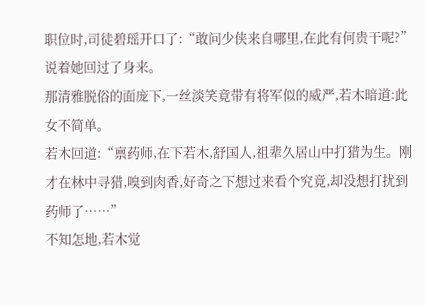职位时,司徒碧瑶开口了:“敢问少侠来自哪里,在此有何贵干呢?”说着她回过了身来。
那清雅脱俗的面庞下,一丝淡笑竟带有将军似的威严,若木暗道:此女不简单。
若木回道:“禀药师,在下若木,舒国人,祖辈久居山中打猎为生。刚才在林中寻猎,嗅到肉香,好奇之下想过来看个究竟,却没想打扰到药师了……”
不知怎地,若木觉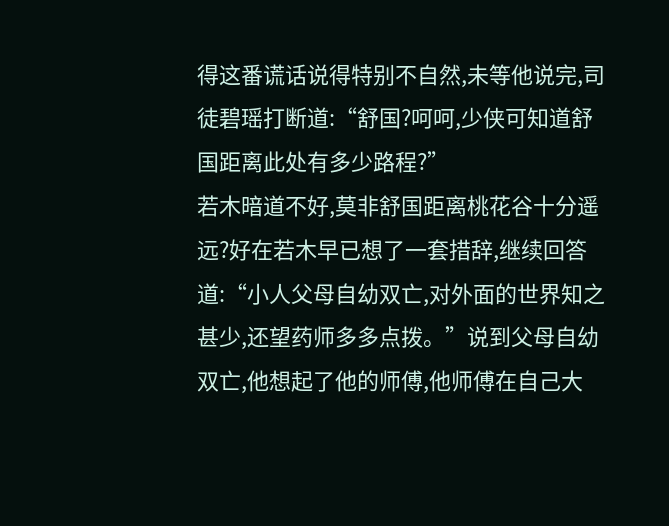得这番谎话说得特别不自然,未等他说完,司徒碧瑶打断道:“舒国?呵呵,少侠可知道舒国距离此处有多少路程?”
若木暗道不好,莫非舒国距离桃花谷十分遥远?好在若木早已想了一套措辞,继续回答道:“小人父母自幼双亡,对外面的世界知之甚少,还望药师多多点拨。”说到父母自幼双亡,他想起了他的师傅,他师傅在自己大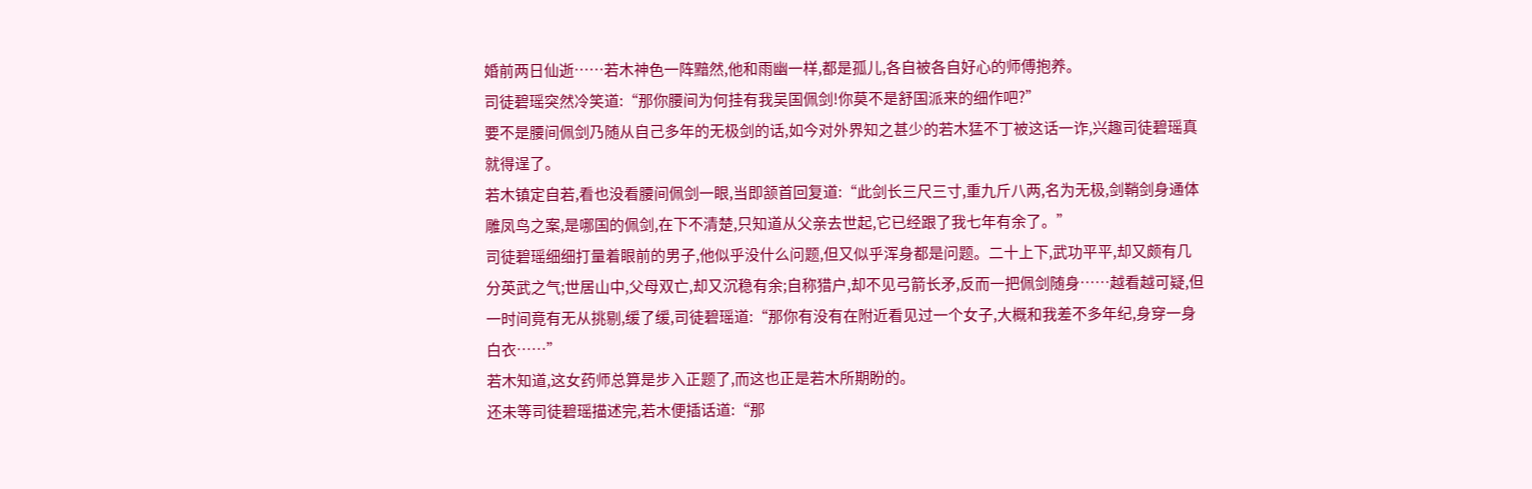婚前两日仙逝……若木神色一阵黯然,他和雨幽一样,都是孤儿,各自被各自好心的师傅抱养。
司徒碧瑶突然冷笑道:“那你腰间为何挂有我吴国佩剑!你莫不是舒国派来的细作吧?”
要不是腰间佩剑乃随从自己多年的无极剑的话,如今对外界知之甚少的若木猛不丁被这话一诈,兴趣司徒碧瑶真就得逞了。
若木镇定自若,看也没看腰间佩剑一眼,当即颔首回复道:“此剑长三尺三寸,重九斤八两,名为无极,剑鞘剑身通体雕凤鸟之案,是哪国的佩剑,在下不清楚,只知道从父亲去世起,它已经跟了我七年有余了。”
司徒碧瑶细细打量着眼前的男子,他似乎没什么问题,但又似乎浑身都是问题。二十上下,武功平平,却又颇有几分英武之气;世居山中,父母双亡,却又沉稳有余;自称猎户,却不见弓箭长矛,反而一把佩剑随身……越看越可疑,但一时间竟有无从挑剔,缓了缓,司徒碧瑶道:“那你有没有在附近看见过一个女子,大概和我差不多年纪,身穿一身白衣……”
若木知道,这女药师总算是步入正题了,而这也正是若木所期盼的。
还未等司徒碧瑶描述完,若木便插话道:“那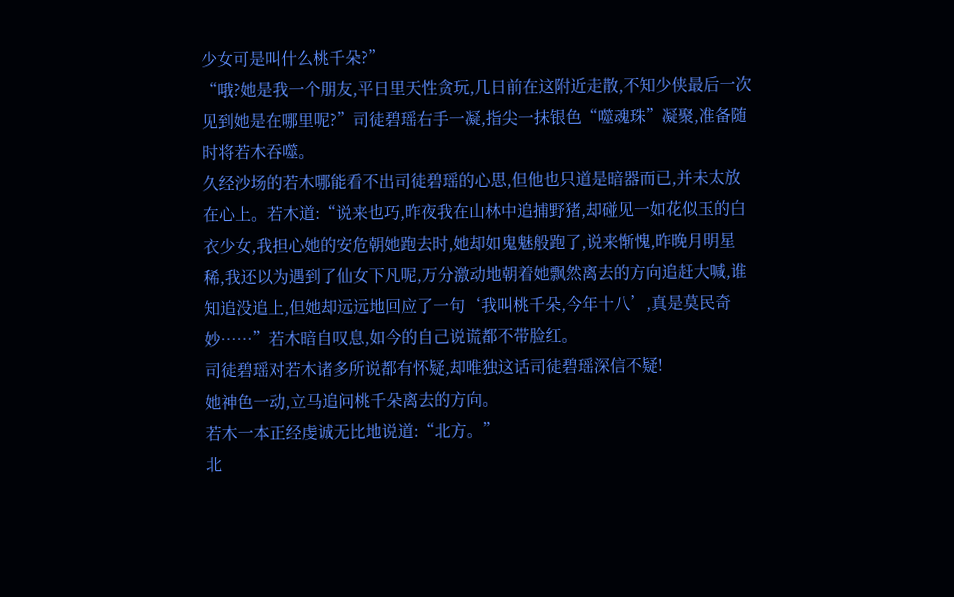少女可是叫什么桃千朵?”
“哦?她是我一个朋友,平日里天性贪玩,几日前在这附近走散,不知少侠最后一次见到她是在哪里呢?”司徒碧瑶右手一凝,指尖一抹银色“噬魂珠”凝聚,准备随时将若木吞噬。
久经沙场的若木哪能看不出司徒碧瑶的心思,但他也只道是暗器而已,并未太放在心上。若木道:“说来也巧,昨夜我在山林中追捕野猪,却碰见一如花似玉的白衣少女,我担心她的安危朝她跑去时,她却如鬼魅般跑了,说来惭愧,昨晚月明星稀,我还以为遇到了仙女下凡呢,万分激动地朝着她飘然离去的方向追赶大喊,谁知追没追上,但她却远远地回应了一句‘我叫桃千朵,今年十八’,真是莫民奇妙……”若木暗自叹息,如今的自己说谎都不带脸红。
司徒碧瑶对若木诸多所说都有怀疑,却唯独这话司徒碧瑶深信不疑!
她神色一动,立马追问桃千朵离去的方向。
若木一本正经虔诚无比地说道:“北方。”
北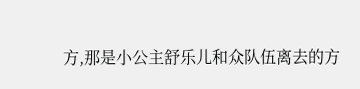方,那是小公主舒乐儿和众队伍离去的方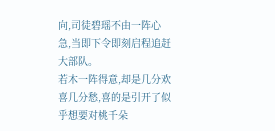向,司徒碧瑶不由一阵心急,当即下令即刻启程追赶大部队。
若木一阵得意,却是几分欢喜几分愁,喜的是引开了似乎想要对桃千朵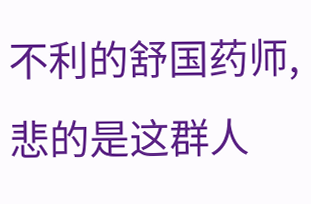不利的舒国药师,悲的是这群人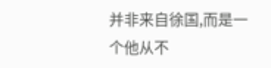并非来自徐国,而是一个他从不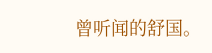曾听闻的舒国。